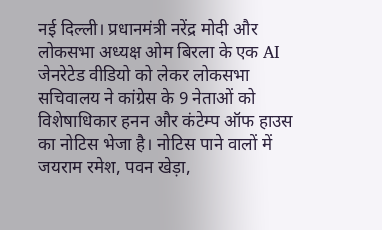नई दिल्ली। प्रधानमंत्री नरेंद्र मोदी और लोकसभा अध्यक्ष ओम बिरला के एक AI जेनरेटेड वीडियो को लेकर लोकसभा सचिवालय ने कांग्रेस के 9 नेताओं को विशेषाधिकार हनन और कंटेम्प ऑफ हाउस का नोटिस भेजा है। नोटिस पाने वालों में जयराम रमेश, पवन खेड़ा,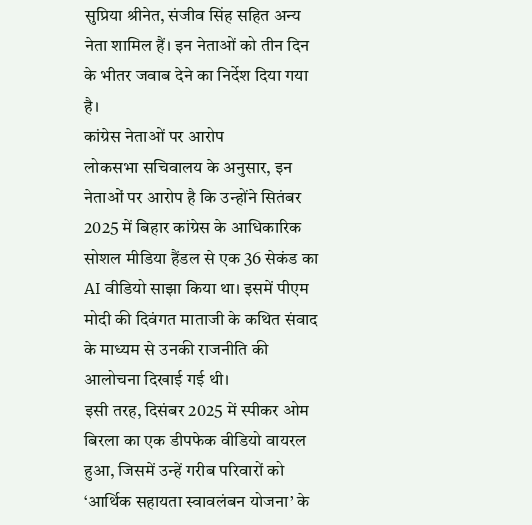सुप्रिया श्रीनेत, संजीव सिंह सहित अन्य नेता शामिल हैं। इन नेताओं को तीन दिन के भीतर जवाब देने का निर्देश दिया गया है।
कांग्रेस नेताओं पर आरोप
लोकसभा सचिवालय के अनुसार, इन नेताओं पर आरोप है कि उन्होंने सितंबर 2025 में बिहार कांग्रेस के आधिकारिक सोशल मीडिया हैंडल से एक 36 सेकंड का AI वीडियो साझा किया था। इसमें पीएम मोदी की दिवंगत माताजी के कथित संवाद के माध्यम से उनकी राजनीति की आलोचना दिखाई गई थी।
इसी तरह, दिसंबर 2025 में स्पीकर ओम बिरला का एक डीपफेक वीडियो वायरल हुआ, जिसमें उन्हें गरीब परिवारों को ‘आर्थिक सहायता स्वावलंबन योजना’ के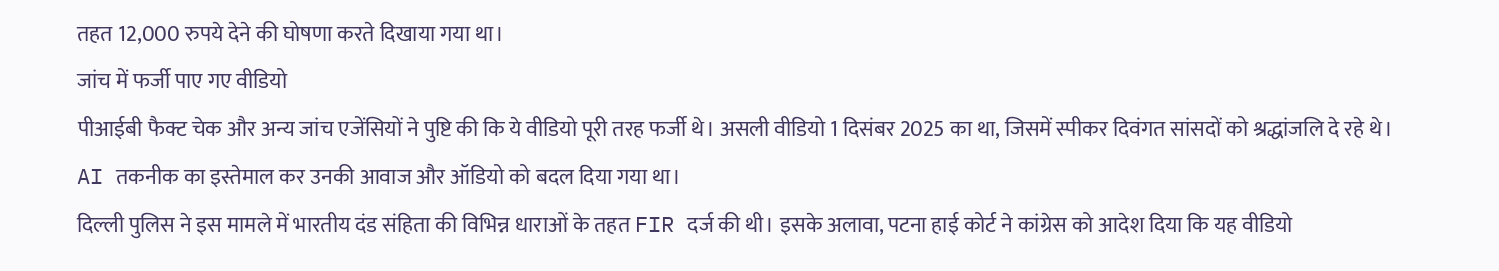तहत 12,000 रुपये देने की घोषणा करते दिखाया गया था।
जांच में फर्जी पाए गए वीडियो
पीआईबी फैक्ट चेक और अन्य जांच एजेंसियों ने पुष्टि की कि ये वीडियो पूरी तरह फर्जी थे। असली वीडियो 1 दिसंबर 2025 का था, जिसमें स्पीकर दिवंगत सांसदों को श्रद्धांजलि दे रहे थे। AI तकनीक का इस्तेमाल कर उनकी आवाज और ऑडियो को बदल दिया गया था।
दिल्ली पुलिस ने इस मामले में भारतीय दंड संहिता की विभिन्न धाराओं के तहत FIR दर्ज की थी। इसके अलावा, पटना हाई कोर्ट ने कांग्रेस को आदेश दिया कि यह वीडियो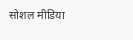सोशल मीडिया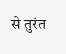से तुरंत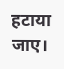हटाया जाए।